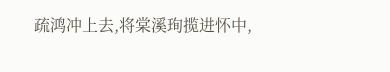疏鸿冲上去,将棠溪珣揽进怀中,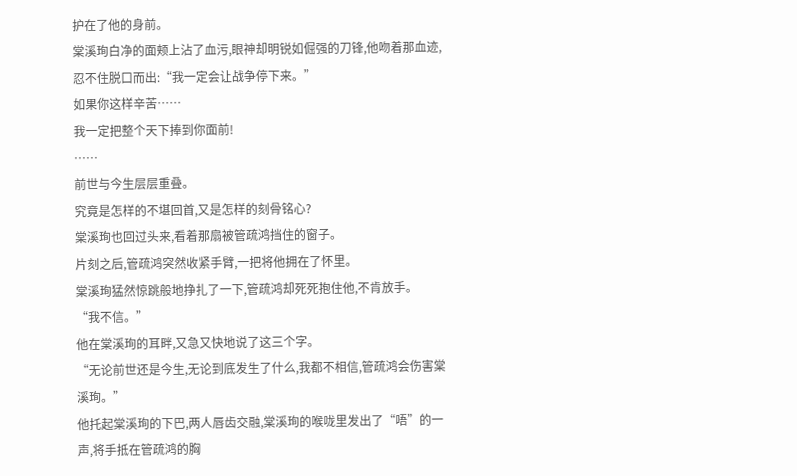护在了他的身前。
棠溪珣白净的面颊上沾了血污,眼神却明锐如倔强的刀锋,他吻着那血迹,忍不住脱口而出:“我一定会让战争停下来。”
如果你这样辛苦……
我一定把整个天下捧到你面前!
……
前世与今生层层重叠。
究竟是怎样的不堪回首,又是怎样的刻骨铭心?
棠溪珣也回过头来,看着那扇被管疏鸿挡住的窗子。
片刻之后,管疏鸿突然收紧手臂,一把将他拥在了怀里。
棠溪珣猛然惊跳般地挣扎了一下,管疏鸿却死死抱住他,不肯放手。
“我不信。”
他在棠溪珣的耳畔,又急又快地说了这三个字。
“无论前世还是今生,无论到底发生了什么,我都不相信,管疏鸿会伤害棠溪珣。”
他托起棠溪珣的下巴,两人唇齿交融,棠溪珣的喉咙里发出了“唔”的一声,将手抵在管疏鸿的胸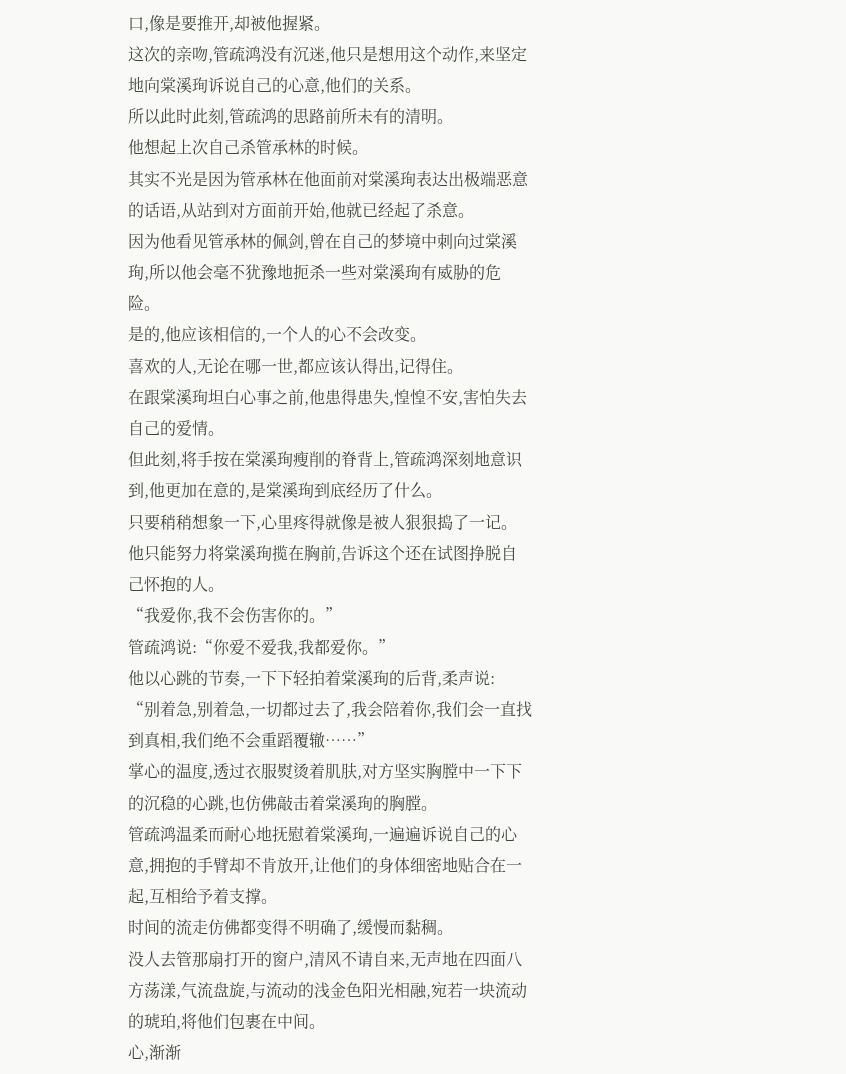口,像是要推开,却被他握紧。
这次的亲吻,管疏鸿没有沉迷,他只是想用这个动作,来坚定地向棠溪珣诉说自己的心意,他们的关系。
所以此时此刻,管疏鸿的思路前所未有的清明。
他想起上次自己杀管承林的时候。
其实不光是因为管承林在他面前对棠溪珣表达出极端恶意的话语,从站到对方面前开始,他就已经起了杀意。
因为他看见管承林的佩剑,曾在自己的梦境中刺向过棠溪珣,所以他会毫不犹豫地扼杀一些对棠溪珣有威胁的危险。
是的,他应该相信的,一个人的心不会改变。
喜欢的人,无论在哪一世,都应该认得出,记得住。
在跟棠溪珣坦白心事之前,他患得患失,惶惶不安,害怕失去自己的爱情。
但此刻,将手按在棠溪珣瘦削的脊背上,管疏鸿深刻地意识到,他更加在意的,是棠溪珣到底经历了什么。
只要稍稍想象一下,心里疼得就像是被人狠狠捣了一记。
他只能努力将棠溪珣揽在胸前,告诉这个还在试图挣脱自己怀抱的人。
“我爱你,我不会伤害你的。”
管疏鸿说:“你爱不爱我,我都爱你。”
他以心跳的节奏,一下下轻拍着棠溪珣的后背,柔声说:
“别着急,别着急,一切都过去了,我会陪着你,我们会一直找到真相,我们绝不会重蹈覆辙……”
掌心的温度,透过衣服熨烫着肌肤,对方坚实胸膛中一下下的沉稳的心跳,也仿佛敲击着棠溪珣的胸膛。
管疏鸿温柔而耐心地抚慰着棠溪珣,一遍遍诉说自己的心意,拥抱的手臂却不肯放开,让他们的身体细密地贴合在一起,互相给予着支撑。
时间的流走仿佛都变得不明确了,缓慢而黏稠。
没人去管那扇打开的窗户,清风不请自来,无声地在四面八方荡漾,气流盘旋,与流动的浅金色阳光相融,宛若一块流动的琥珀,将他们包裹在中间。
心,渐渐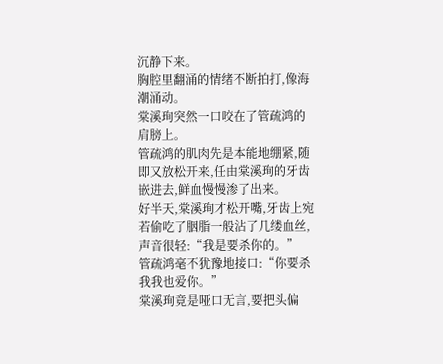沉静下来。
胸腔里翻涌的情绪不断拍打,像海潮涌动。
棠溪珣突然一口咬在了管疏鸿的肩膀上。
管疏鸿的肌肉先是本能地绷紧,随即又放松开来,任由棠溪珣的牙齿嵌进去,鲜血慢慢渗了出来。
好半天,棠溪珣才松开嘴,牙齿上宛若偷吃了胭脂一般沾了几缕血丝,声音很轻:“我是要杀你的。”
管疏鸿毫不犹豫地接口:“你要杀我我也爱你。”
棠溪珣竟是哑口无言,要把头偏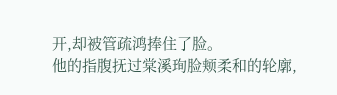开,却被管疏鸿捧住了脸。
他的指腹抚过棠溪珣脸颊柔和的轮廓,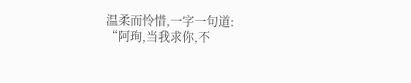温柔而怜惜,一字一句道:
“阿珣,当我求你,不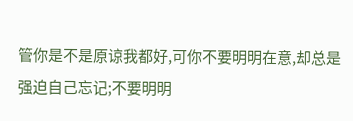管你是不是原谅我都好,可你不要明明在意,却总是强迫自己忘记;不要明明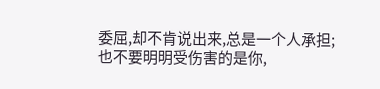委屈,却不肯说出来,总是一个人承担;也不要明明受伤害的是你,